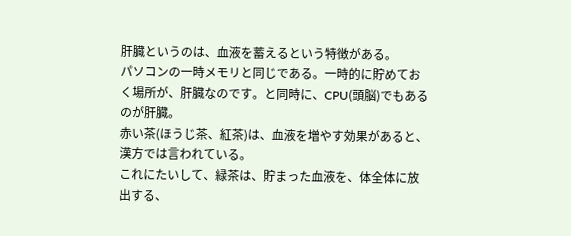肝臓というのは、血液を蓄えるという特徴がある。
パソコンの一時メモリと同じである。一時的に貯めておく場所が、肝臓なのです。と同時に、CPU(頭脳)でもあるのが肝臓。
赤い茶(ほうじ茶、紅茶)は、血液を増やす効果があると、漢方では言われている。
これにたいして、緑茶は、貯まった血液を、体全体に放出する、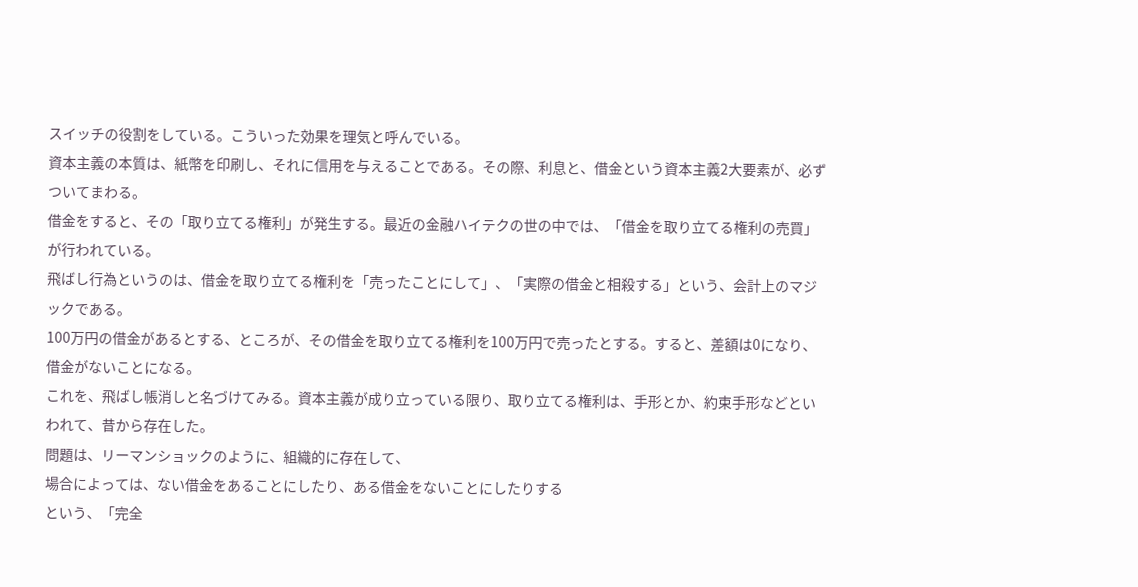スイッチの役割をしている。こういった効果を理気と呼んでいる。
資本主義の本質は、紙幣を印刷し、それに信用を与えることである。その際、利息と、借金という資本主義2大要素が、必ずついてまわる。
借金をすると、その「取り立てる権利」が発生する。最近の金融ハイテクの世の中では、「借金を取り立てる権利の売買」が行われている。
飛ばし行為というのは、借金を取り立てる権利を「売ったことにして」、「実際の借金と相殺する」という、会計上のマジックである。
100万円の借金があるとする、ところが、その借金を取り立てる権利を100万円で売ったとする。すると、差額は0になり、借金がないことになる。
これを、飛ばし帳消しと名づけてみる。資本主義が成り立っている限り、取り立てる権利は、手形とか、約束手形などといわれて、昔から存在した。
問題は、リーマンショックのように、組織的に存在して、
場合によっては、ない借金をあることにしたり、ある借金をないことにしたりする
という、「完全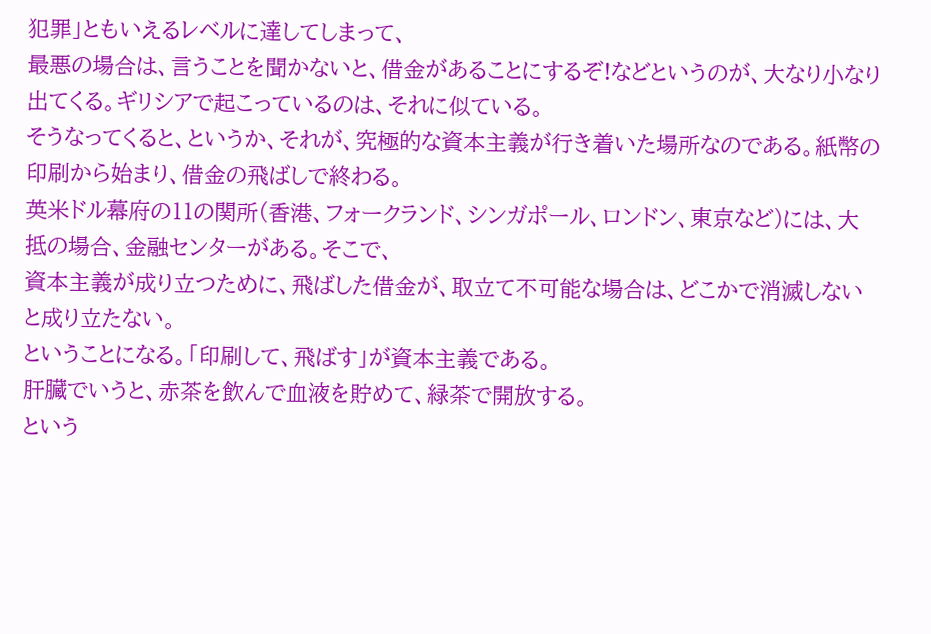犯罪」ともいえるレベルに達してしまって、
最悪の場合は、言うことを聞かないと、借金があることにするぞ!などというのが、大なり小なり出てくる。ギリシアで起こっているのは、それに似ている。
そうなってくると、というか、それが、究極的な資本主義が行き着いた場所なのである。紙幣の印刷から始まり、借金の飛ばしで終わる。
英米ドル幕府の11の関所(香港、フォークランド、シンガポール、ロンドン、東京など)には、大抵の場合、金融センターがある。そこで、
資本主義が成り立つために、飛ばした借金が、取立て不可能な場合は、どこかで消滅しないと成り立たない。
ということになる。「印刷して、飛ばす」が資本主義である。
肝臓でいうと、赤茶を飲んで血液を貯めて、緑茶で開放する。
という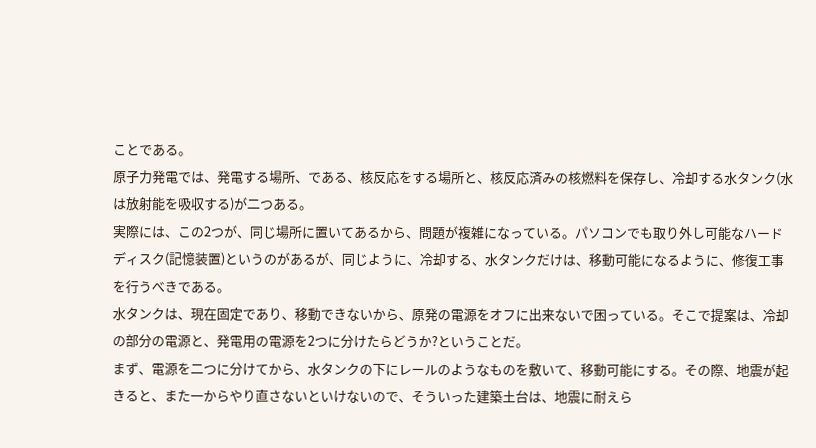ことである。
原子力発電では、発電する場所、である、核反応をする場所と、核反応済みの核燃料を保存し、冷却する水タンク(水は放射能を吸収する)が二つある。
実際には、この2つが、同じ場所に置いてあるから、問題が複雑になっている。パソコンでも取り外し可能なハードディスク(記憶装置)というのがあるが、同じように、冷却する、水タンクだけは、移動可能になるように、修復工事を行うべきである。
水タンクは、現在固定であり、移動できないから、原発の電源をオフに出来ないで困っている。そこで提案は、冷却の部分の電源と、発電用の電源を2つに分けたらどうか?ということだ。
まず、電源を二つに分けてから、水タンクの下にレールのようなものを敷いて、移動可能にする。その際、地震が起きると、また一からやり直さないといけないので、そういった建築土台は、地震に耐えら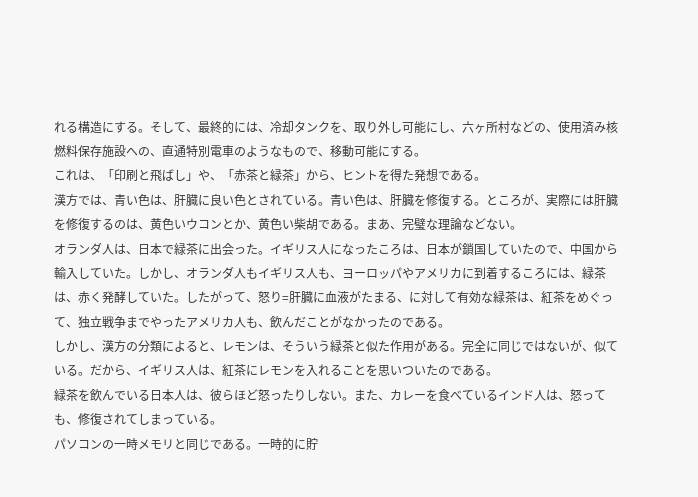れる構造にする。そして、最終的には、冷却タンクを、取り外し可能にし、六ヶ所村などの、使用済み核燃料保存施設への、直通特別電車のようなもので、移動可能にする。
これは、「印刷と飛ばし」や、「赤茶と緑茶」から、ヒントを得た発想である。
漢方では、青い色は、肝臓に良い色とされている。青い色は、肝臓を修復する。ところが、実際には肝臓を修復するのは、黄色いウコンとか、黄色い柴胡である。まあ、完璧な理論などない。
オランダ人は、日本で緑茶に出会った。イギリス人になったころは、日本が鎖国していたので、中国から輸入していた。しかし、オランダ人もイギリス人も、ヨーロッパやアメリカに到着するころには、緑茶は、赤く発酵していた。したがって、怒り=肝臓に血液がたまる、に対して有効な緑茶は、紅茶をめぐって、独立戦争までやったアメリカ人も、飲んだことがなかったのである。
しかし、漢方の分類によると、レモンは、そういう緑茶と似た作用がある。完全に同じではないが、似ている。だから、イギリス人は、紅茶にレモンを入れることを思いついたのである。
緑茶を飲んでいる日本人は、彼らほど怒ったりしない。また、カレーを食べているインド人は、怒っても、修復されてしまっている。
パソコンの一時メモリと同じである。一時的に貯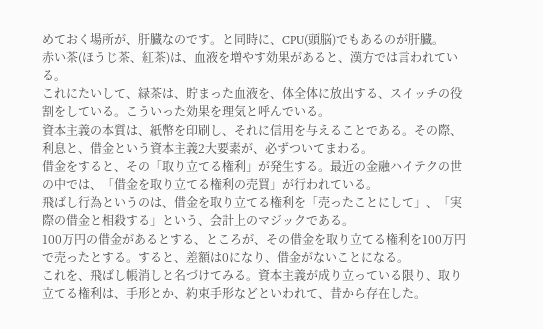めておく場所が、肝臓なのです。と同時に、CPU(頭脳)でもあるのが肝臓。
赤い茶(ほうじ茶、紅茶)は、血液を増やす効果があると、漢方では言われている。
これにたいして、緑茶は、貯まった血液を、体全体に放出する、スイッチの役割をしている。こういった効果を理気と呼んでいる。
資本主義の本質は、紙幣を印刷し、それに信用を与えることである。その際、利息と、借金という資本主義2大要素が、必ずついてまわる。
借金をすると、その「取り立てる権利」が発生する。最近の金融ハイテクの世の中では、「借金を取り立てる権利の売買」が行われている。
飛ばし行為というのは、借金を取り立てる権利を「売ったことにして」、「実際の借金と相殺する」という、会計上のマジックである。
100万円の借金があるとする、ところが、その借金を取り立てる権利を100万円で売ったとする。すると、差額は0になり、借金がないことになる。
これを、飛ばし帳消しと名づけてみる。資本主義が成り立っている限り、取り立てる権利は、手形とか、約束手形などといわれて、昔から存在した。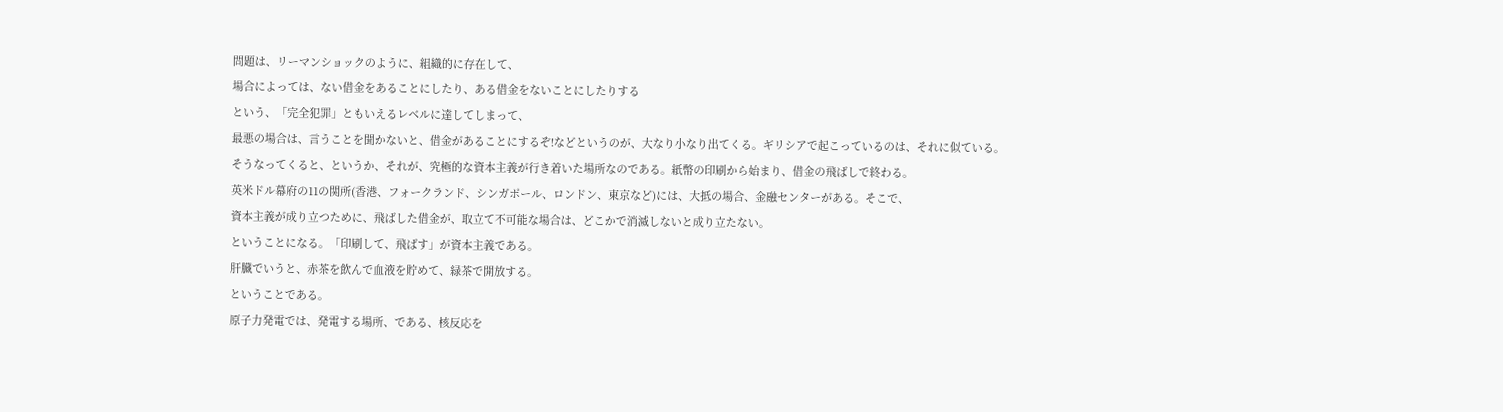問題は、リーマンショックのように、組織的に存在して、
場合によっては、ない借金をあることにしたり、ある借金をないことにしたりする
という、「完全犯罪」ともいえるレベルに達してしまって、
最悪の場合は、言うことを聞かないと、借金があることにするぞ!などというのが、大なり小なり出てくる。ギリシアで起こっているのは、それに似ている。
そうなってくると、というか、それが、究極的な資本主義が行き着いた場所なのである。紙幣の印刷から始まり、借金の飛ばしで終わる。
英米ドル幕府の11の関所(香港、フォークランド、シンガポール、ロンドン、東京など)には、大抵の場合、金融センターがある。そこで、
資本主義が成り立つために、飛ばした借金が、取立て不可能な場合は、どこかで消滅しないと成り立たない。
ということになる。「印刷して、飛ばす」が資本主義である。
肝臓でいうと、赤茶を飲んで血液を貯めて、緑茶で開放する。
ということである。
原子力発電では、発電する場所、である、核反応を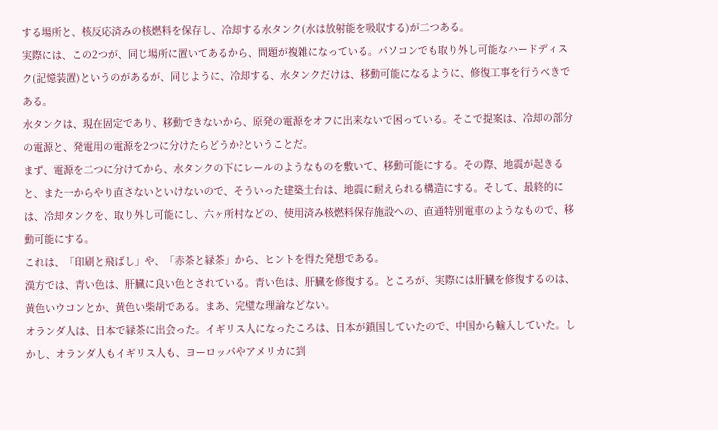する場所と、核反応済みの核燃料を保存し、冷却する水タンク(水は放射能を吸収する)が二つある。
実際には、この2つが、同じ場所に置いてあるから、問題が複雑になっている。パソコンでも取り外し可能なハードディスク(記憶装置)というのがあるが、同じように、冷却する、水タンクだけは、移動可能になるように、修復工事を行うべきである。
水タンクは、現在固定であり、移動できないから、原発の電源をオフに出来ないで困っている。そこで提案は、冷却の部分の電源と、発電用の電源を2つに分けたらどうか?ということだ。
まず、電源を二つに分けてから、水タンクの下にレールのようなものを敷いて、移動可能にする。その際、地震が起きると、また一からやり直さないといけないので、そういった建築土台は、地震に耐えられる構造にする。そして、最終的には、冷却タンクを、取り外し可能にし、六ヶ所村などの、使用済み核燃料保存施設への、直通特別電車のようなもので、移動可能にする。
これは、「印刷と飛ばし」や、「赤茶と緑茶」から、ヒントを得た発想である。
漢方では、青い色は、肝臓に良い色とされている。青い色は、肝臓を修復する。ところが、実際には肝臓を修復するのは、黄色いウコンとか、黄色い柴胡である。まあ、完璧な理論などない。
オランダ人は、日本で緑茶に出会った。イギリス人になったころは、日本が鎖国していたので、中国から輸入していた。しかし、オランダ人もイギリス人も、ヨーロッパやアメリカに到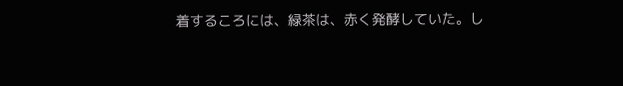着するころには、緑茶は、赤く発酵していた。し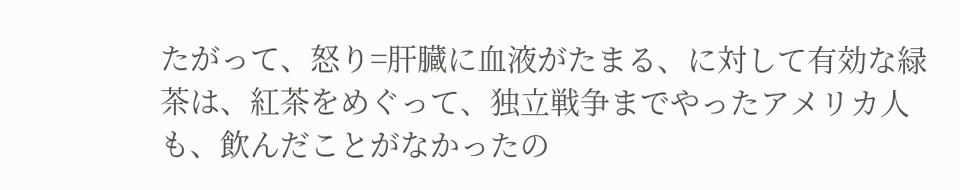たがって、怒り=肝臓に血液がたまる、に対して有効な緑茶は、紅茶をめぐって、独立戦争までやったアメリカ人も、飲んだことがなかったの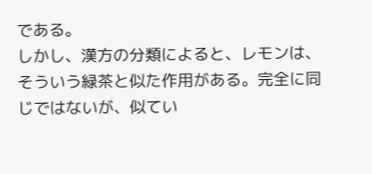である。
しかし、漢方の分類によると、レモンは、そういう緑茶と似た作用がある。完全に同じではないが、似てい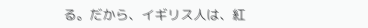る。だから、イギリス人は、紅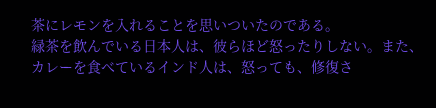茶にレモンを入れることを思いついたのである。
緑茶を飲んでいる日本人は、彼らほど怒ったりしない。また、カレーを食べているインド人は、怒っても、修復さ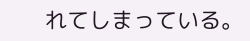れてしまっている。